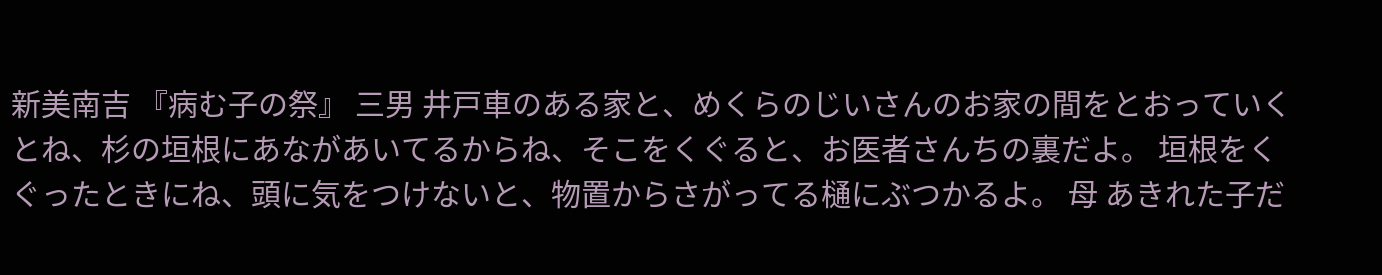新美南吉 『病む子の祭』 三男 井戸車のある家と、めくらのじいさんのお家の間をとおっていくとね、杉の垣根にあながあいてるからね、そこをくぐると、お医者さんちの裏だよ。 垣根をくぐったときにね、頭に気をつけないと、物置からさがってる樋にぶつかるよ。 母 あきれた子だ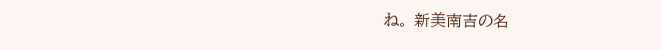ね。 新美南吉の名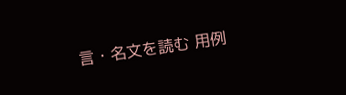言・名文を読む 用例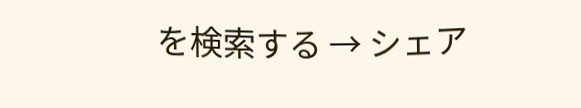を検索する → シェア